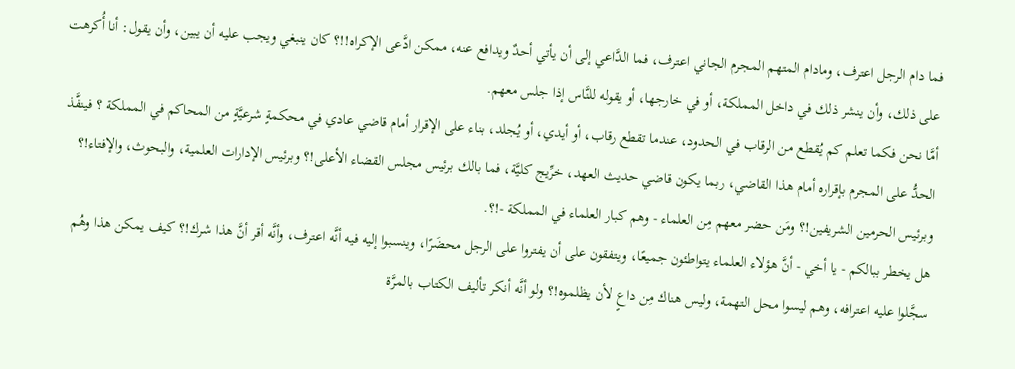فما دام الرجل اعترف، ومادام المتهم المجرم الجاني اعترف، فما الدَّاعي إلى أن يأتي أحدٌ ويدافع عنه، ممكن ادَّعى الإكراه!!؟ كان ينبغي ويجب عليه أن يبين، وأن يقول: أنا أُكرهت على ذلك، وأن ينشر ذلك في داخل المملكة، أو في خارجها، أو يقوله للنَّاس إذا جلس معهم.
أمَّا نحن فكما تعلم كم يُقطع من الرقاب في الحدود، عندما تقطع رقاب، أو أيدي، أو يُجلد، بناء على الإقرار أمام قاضي عادي في محكمةٍ شرعيَّةٍ من المحاكم في المملكة ؟ فينفَّذ الحدُّ على المجرم بإقراره أمام هذا القاضي، ربما يكون قاضي حديث العهد، خرِّيج كليَّة، فما بالك برئيس مجلس القضاء الأعلى!؟ وبرئيس الإدارات العلمية، والبحوث، والإفتاء!؟ وبرئيس الحرمين الشريفين!؟ ومَن حضر معهم مِن العلماء - وهم كبار العلماء في المملكة -!؟.
هل يخطر ببالكم - يا أخي - أنَّ هؤلاء العلماء يتواطئون جميعًا، ويتفقون على أن يفتروا على الرجل محضَرًا، وينسبوا إليه فيه أنَّه اعترف، وأنَّه أقر أنَّ هذا شرك!؟ كيف يمكن هذا وهُم سجَّلوا عليه اعترافه، وهم ليسوا محل التهمة، وليس هناك مِن داعٍ لأن يظلموه!؟ ولو أنَّه أنكر تأليف الكتاب بالمرَّة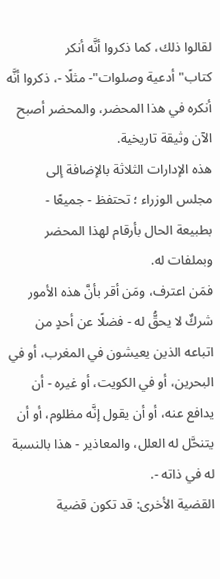لقالوا ذلك، كما ذكروا أنَّه أنكر كتاب"أدعية وصلوات"- مثلًا -، ذكروا أنَّه أنكره في هذا المحضر، والمحضر أصبح الآن وثيقة تاريخية.
هذه الإدارات الثلاثة بالإضافة إلى مجلس الوزراء ؛ تحتفظ - جميعًا - بطبيعة الحال بأرقام لهذا المحضر وبملفات له.
فمَن اعترف، ومَن أقر بأنَّ هذه الأمور شركٌ لا يحقُّ له - فضلًا عن أحدٍ من اتباعه الذين يعيشون في المغرب، أو في البحرين، أو في الكويت، أو غيره - أن يدافع عنه، أو أن يقول إنَّه مظلوم، أو أن يتنحَّل له العلل، والمعاذير - هذا بالنسبة له في ذاته -.
القضية الأخرى: قد تكون قضية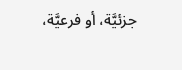جزئيَّة، أو فرعيَّة،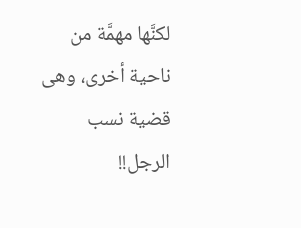لكنَّها مهمَّة من ناحية أخرى، وهى قضية نسب الرجل!!